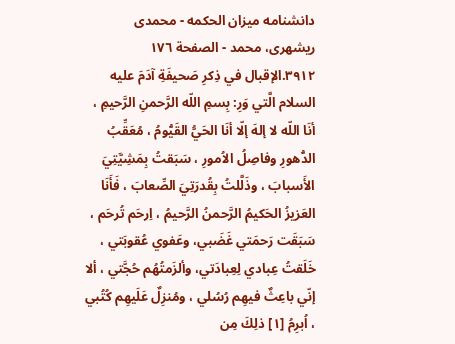دانشنامه ميزان الحكمه - محمدی ریشهری، محمد - الصفحة ١٧٦
٣٩١٢.الإقبال في ذِكرِ صَحيفَةِ آدَمَ عليه السلام الَّتي وَرِ: بِسمِ اللّه الرَّحمنِ الرَّحيمِ ، أنَا اللّه لا إلهَ إلّا أنَا الحَيُّ القَيُّومُ ، مُعَقِّبُ الدُّهورِ وفاصِلُ الاُمورِ ، سَبَقتُ بِمَشِيَّتِيَ الأَسبابَ ، وذَلَّلتُ بِقُدرَتِيَ الصِّعابَ ، فَأَنَا العَزيزُ الحَكيمُ الرَّحمنُ الرَّحيمُ ، اِرحَم تُرحَم ، سَبَقَت رَحمَتي غَضَبي، وعَفوي عُقوبَتي ، خَلَقتُ عِبادي لِعِبادَتي، وألزَمتُهُم حُجَّتي ، ألا إنّي باعِثٌ فيهِم رُسُلي ، ومُنزِلٌ عَلَيهِم كُتُبي ، اُبرِمُ [١] ذلِكَ مِن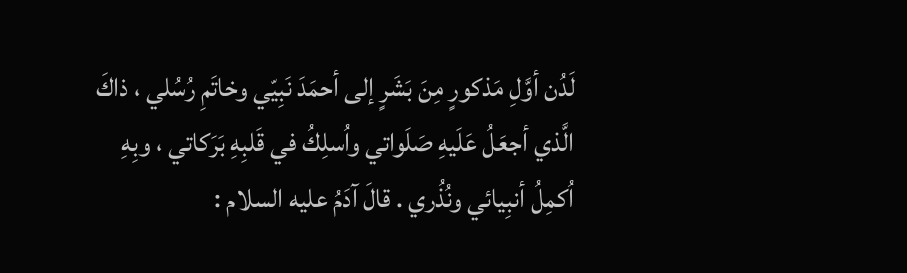لَدُن أوَّلِ مَذكورٍ مِنَ بَشَرٍ إلى أحمَدَ نَبِيّي وخاتَمِ رُسُلي ، ذاكَ الَّذي أجعَلُ عَلَيهِ صَلَواتي واُسلِكُ في قَلبِهِ بَرَكاتي ، وبِهِ اُكمِلُ أنبِيائي ونُذُري . قالَ آدَمُ عليه السلام :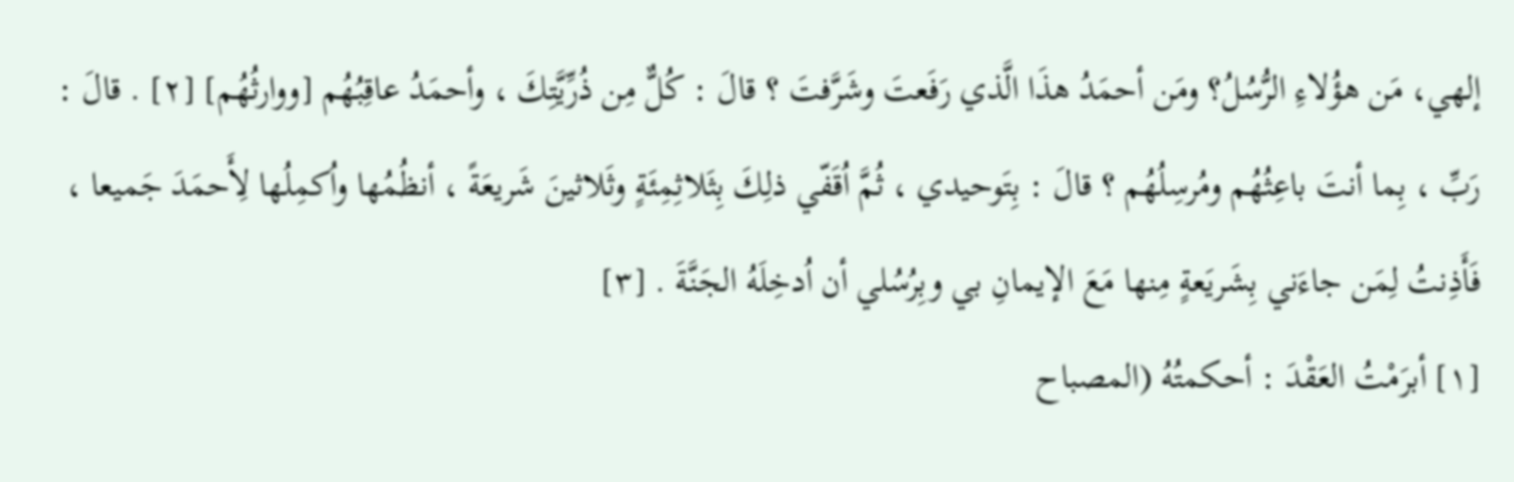إلهي، مَن هؤُلاءِ الرُّسُلُ؟ ومَن أحمَدُ هذَا الَّذي رَفَعتَ وشَرَّفتَ ؟ قالَ : كُلٌّ مِن ذُرِّيَّتِكَ ، وأحمَدُ عاقِبُهُم [ووارثُهُم] [٢] . قالَ : رَبِّ ، بِما أنتَ باعِثُهُم ومُرسِلُهُم ؟ قالَ : بِتَوحيدي ، ثُمَّ اُقَفّي ذلِكَ بِثَلاثِمِئَةٍ وثَلاثينَ شَريعَةً ، أنظُمُها واُكمِلُها لِأَحمَدَ جَميعا ، فَأَذِنتُ لِمَن جاءَني بِشَريَعةٍ مِنها مَعَ الإيمانِ بي وبِرُسُلي أن اُدخِلَهُ الجَنَّةَ . [٣]
[١] أبرَمْتُ العَقْدَ : أحكمتُهُ (المصباح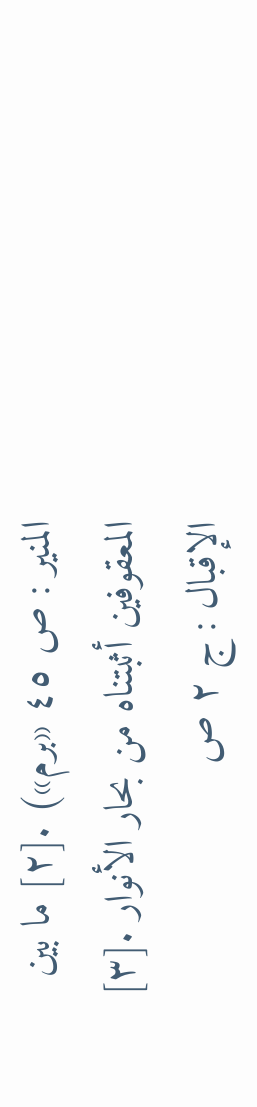المنير : ص ٤٥ «برم») .[٢] ما بين المعقوفين أثبتناه من بحار الأنوار .[٣] الإقبال : ج ٢ ص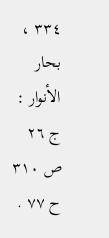٣٣٤ ، بحار الأنوار : ج ٢٦ ص ٣١٠ ح ٧٧ .